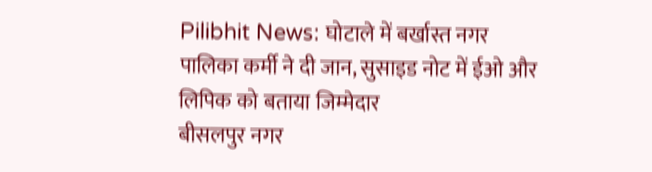Pilibhit News: घोटाले में बर्खास्त नगर पालिका कर्मी ने दी जान, सुसाइड नोट में ईओ और लिपिक को बताया जिम्मेदार
बीसलपुर नगर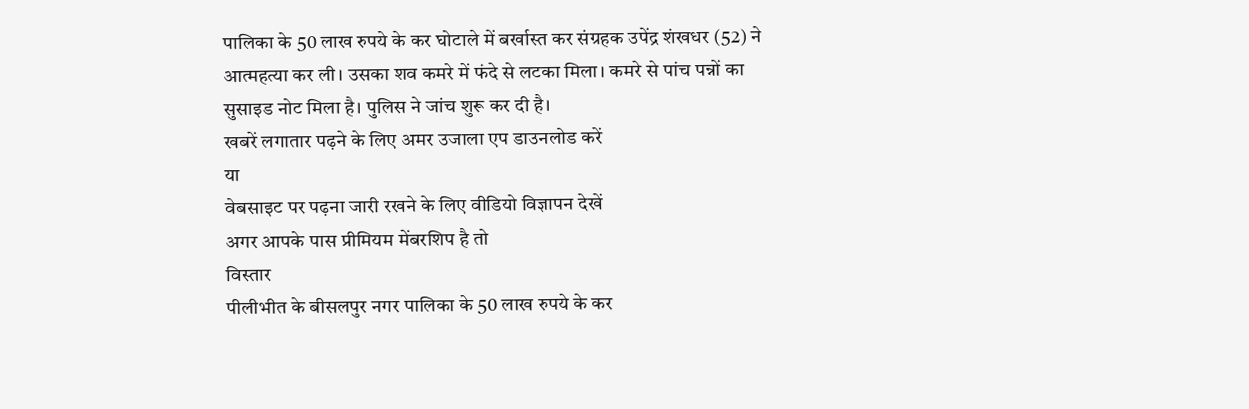पालिका के 50 लाख रुपये के कर घोटाले में बर्खास्त कर संग्रहक उपेंद्र शंखधर (52) ने आत्महत्या कर ली। उसका शव कमरे में फंदे से लटका मिला। कमरे से पांच पन्नों का सुसाइड नोट मिला है। पुलिस ने जांच शुरू कर दी है।
खबरें लगातार पढ़ने के लिए अमर उजाला एप डाउनलोड करें
या
वेबसाइट पर पढ़ना जारी रखने के लिए वीडियो विज्ञापन देखें
अगर आपके पास प्रीमियम मेंबरशिप है तो
विस्तार
पीलीभीत के बीसलपुर नगर पालिका के 50 लाख रुपये के कर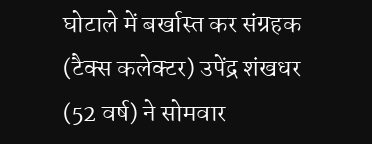घोटाले में बर्खास्त कर संग्रहक (टैक्स कलेक्टर) उपेंद्र शंखधर (52 वर्ष) ने सोमवार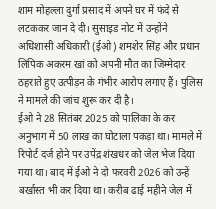शाम मोहल्ला दुर्गा प्रसाद में अपने घर में फंदे से लटककर जान दे दी। सुसाइड नोट में उन्होंने अधिशासी अधिकारी (ईओ) शमशेर सिंह और प्रधान लिपिक अकरम खां को अपनी मौत का जिम्मेदार ठहराते हुए उत्पीड़न के गंभीर आरोप लगाए हैं। पुलिस ने मामले की जांच शुरू कर दी है।
ईओ ने 28 सितंबर 2025 को पालिका के कर अनुभाग में 50 लाख का घोटाला पकड़ा था। मामले में रिपोर्ट दर्ज होने पर उपेंद्र शंखधर को जेल भेज दिया गया था। बाद में ईओ ने दो फरवरी 2026 को उन्हें बर्खास्त भी कर दिया था। करीब ढाई महीने जेल में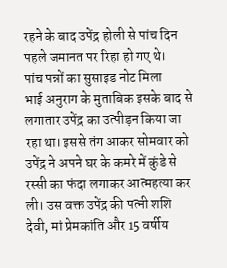रहने के बाद उपेंद्र होली से पांच दिन पहले जमानत पर रिहा हो गए थे।
पांच पन्नों का सुसाइड नोट मिला
भाई अनुराग के मुताबिक इसके बाद से लगातार उपेंद्र का उत्पीड़न किया जा रहा था। इससे तंग आकर सोमवार को उपेंद्र ने अपने घर के कमरे में कुंडे से रस्सी का फंदा लगाकर आत्महत्या कर ली। उस वक्त उपेंद्र की पत्नी शशि देवी, मां प्रेमकांति और 15 वर्षीय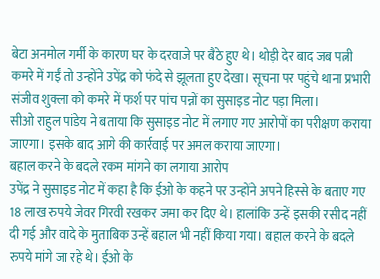बेटा अनमोल गर्मी के कारण घर के दरवाजे पर बैठे हुए थे। थोड़ी देर बाद जब पत्नी कमरे में गईं तो उन्होंने उपेंद्र को फंदे से झूलता हुए देखा। सूचना पर पहुंचे थाना प्रभारी संजीव शुक्ला को कमरे में फर्श पर पांच पन्नों का सुसाइड नोट पड़ा मिला।
सीओ राहुल पांडेय ने बताया कि सुसाइड नोट में लगाए गए आरोपों का परीक्षण कराया जाएगा। इसके बाद आगे की कार्रवाई पर अमल कराया जाएगा।
बहाल करने के बदले रकम मांगने का लगाया आरोप
उपेंद्र ने सुसाइड नोट में कहा है कि ईओ के कहने पर उन्होंने अपने हिस्से के बताए गए 18 लाख रुपये जेवर गिरवी रखकर जमा कर दिए थे। हालांकि उन्हें इसकी रसीद नहीं दी गई और वादे के मुताबिक उन्हें बहाल भी नहीं किया गया। बहाल करने के बदले रुपये मांगे जा रहे थे। ईओ के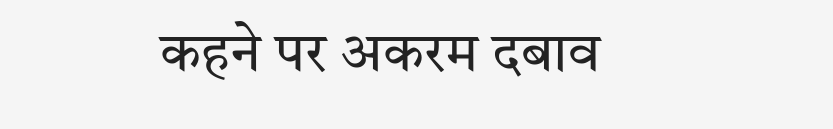कहने पर अकरम दबाव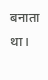बनाता था।